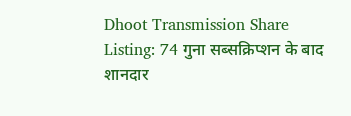Dhoot Transmission Share Listing: 74 गुना सब्सक्रिप्शन के बाद शानदार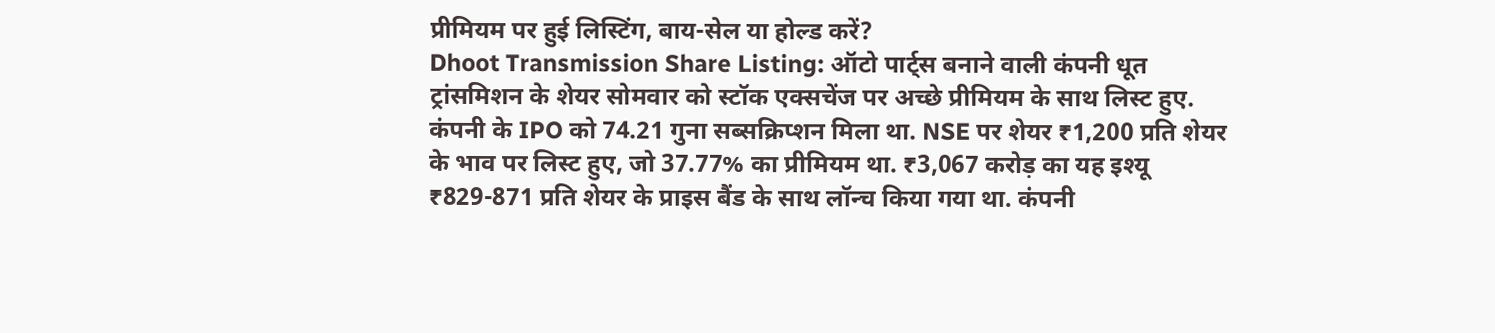प्रीमियम पर हुई लिस्टिंग, बाय-सेल या होल्ड करें?
Dhoot Transmission Share Listing: ऑटो पार्ट्स बनाने वाली कंपनी धूत ट्रांसमिशन के शेयर सोमवार को स्टॉक एक्सचेंज पर अच्छे प्रीमियम के साथ लिस्ट हुए. कंपनी के IPO को 74.21 गुना सब्सक्रिप्शन मिला था. NSE पर शेयर ₹1,200 प्रति शेयर के भाव पर लिस्ट हुए, जो 37.77% का प्रीमियम था. ₹3,067 करोड़ का यह इश्यू ₹829-871 प्रति शेयर के प्राइस बैंड के साथ लॉन्च किया गया था. कंपनी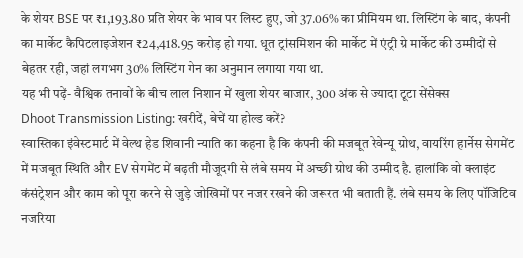के शेयर BSE पर ₹1,193.80 प्रति शेयर के भाव पर लिस्ट हुए, जो 37.06% का प्रीमियम था. लिस्टिंग के बाद, कंपनी का मार्केट कैपिटलाइजेशन ₹24,418.95 करोड़ हो गया. धूत ट्रांसमिशन की मार्केट में एंट्री ग्रे मार्केट की उम्मीदों से बेहतर रही, जहां लगभग 30% लिस्टिंग गेन का अनुमान लगाया गया था.
यह भी पढ़ें- वैश्विक तनावों के बीच लाल निशान में खुला शेयर बाजार, 300 अंक से ज्यादा टूटा सेंसेक्स
Dhoot Transmission Listing: खरीदें, बेचें या होल्ड करें?
स्वास्तिका इंवेस्टमार्ट में वेल्थ हेड शिवानी न्याति का कहना है कि कंपनी की मजबूत रेवेन्यू ग्रोथ, वायरिंग हार्नेस सेगमेंट में मजबूत स्थिति और EV सेगमेंट में बढ़ती मौजूदगी से लंबे समय में अच्छी ग्रोथ की उम्मीद है. हालांकि वो क्लाइंट कंसंट्रेशन और काम को पूरा करने से जुड़े जोखिमों पर नजर रखने की जरूरत भी बताती हैं. लंबे समय के लिए पॉजिटिव नजरिया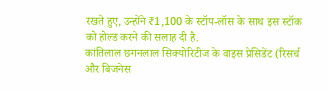रखते हुए, उन्होंने ₹1,100 के स्टॉप-लॉस के साथ इस स्टॉक को होल्ड करने की सलाह दी है.
कांतिलाल छगनलाल सिक्योरिटीज के वाइस प्रेसिडेंट (रिसर्च और बिजनेस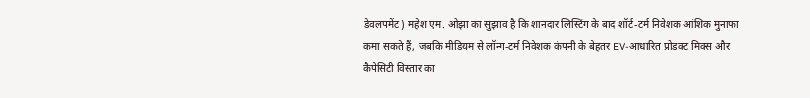डेवलपमेंट) महेश एम. ओझा का सुझाव है कि शानदार लिस्टिंग के बाद शॉर्ट-टर्म निवेशक आंशिक मुनाफा कमा सकते हैं, जबकि मीडियम से लॉन्ग-टर्म निवेशक कंपनी के बेहतर EV-आधारित प्रोडक्ट मिक्स और कैपेसिटी विस्तार का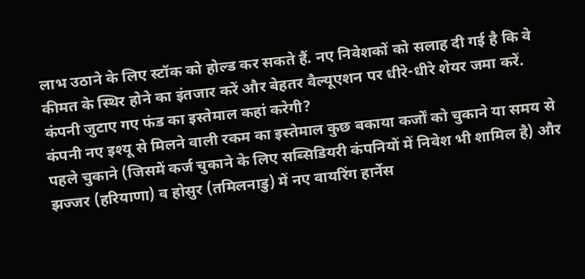लाभ उठाने के लिए स्टॉक को होल्ड कर सकते हैं. नए निवेशकों को सलाह दी गई है कि वे कीमत के स्थिर होने का इंतजार करें और बेहतर वैल्यूएशन पर धीरे-धीरे शेयर जमा करें.
कंपनी जुटाए गए फंड का इस्तेमाल कहां करेगी?
कंपनी नए इश्यू से मिलने वाली रकम का इस्तेमाल कुछ बकाया कर्जों को चुकाने या समय से पहले चुकाने (जिसमें कर्ज चुकाने के लिए सब्सिडियरी कंपनियों में निवेश भी शामिल है) और झज्जर (हरियाणा) व होसुर (तमिलनाडु) में नए वायरिंग हार्नेस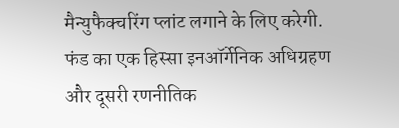मैन्युफैक्चरिंग प्लांट लगाने के लिए करेगी. फंड का एक हिस्सा इनऑर्गेनिक अधिग्रहण और दूसरी रणनीतिक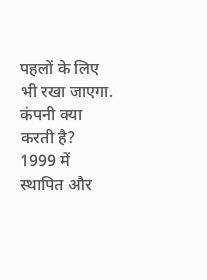पहलों के लिए भी रखा जाएगा.
कंपनी क्या करती है?
1999 में स्थापित और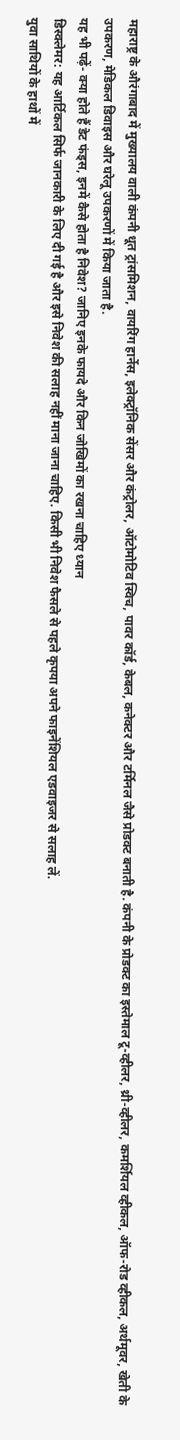महाराष्ट्र के औरंगाबाद में मुख्यालय वाली कंपनी धूत ट्रांसमिशन, वायरिंग हार्नेस, इलेक्ट्रॉनिक सेंसर और कंट्रोलर, ऑटोमोटिव स्विच, पावर कॉर्ड, केबल, कनेक्टर और टर्मिनल जैसे प्रोडक्ट बनाती है. कंपनी के प्रोडक्ट का इस्तेमाल टू-व्हीलर, थ्री-व्हीलर, कमर्शियल व्हीकल, ऑफ-रोड व्हीकल, अर्थमूवर, खेती के उपकरण, मेडिकल डिवाइस और घरेलू उपकरणों में किया जाता है.
यह भी पढ़ें- क्या होते हैं डेट फंड्स, इनमें कैसे होता है निवेश? जानिए इनके फायदे और किन जोखिमों का रखना चाहिए ध्यान
डिस्क्लेमर: यह आर्टिकल सिर्फ जानकारी के लिए दी गई है और इसे निवेश की सलाह नहीं माना जाना चाहिए. किसी भी निवेश फैसले से पहले कृपया अपने फाइनेंशियल एडवाइजर से सलाह लें.
युवा साथियों के हाथों में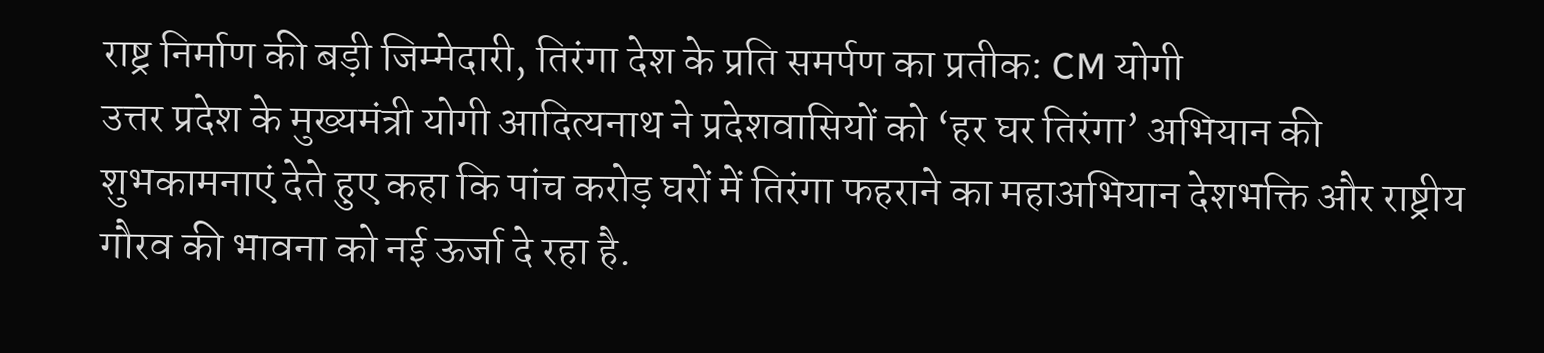राष्ट्र निर्माण की बड़ी जिम्मेदारी, तिरंगा देश के प्रति समर्पण का प्रतीक: CM योगी
उत्तर प्रदेश के मुख्यमंत्री योगी आदित्यनाथ ने प्रदेशवासियों को ‘हर घर तिरंगा’ अभियान की शुभकामनाएं देते हुए कहा कि पांच करोड़ घरों में तिरंगा फहराने का महाअभियान देशभक्ति और राष्ट्रीय गौरव की भावना को नई ऊर्जा दे रहा है.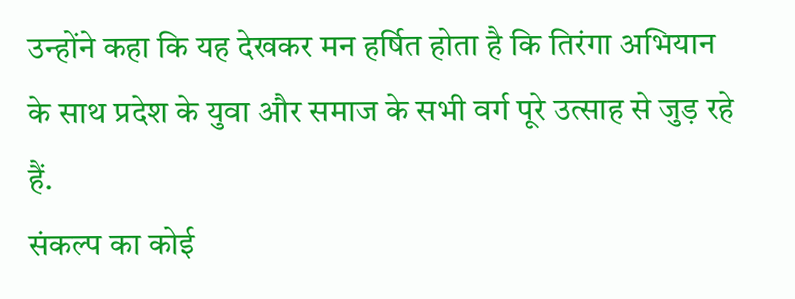उन्होंने कहा कि यह देखकर मन हर्षित होता है कि तिरंगा अभियान के साथ प्रदेश के युवा और समाज के सभी वर्ग पूरे उत्साह से जुड़ रहे हैं.
संकल्प का कोई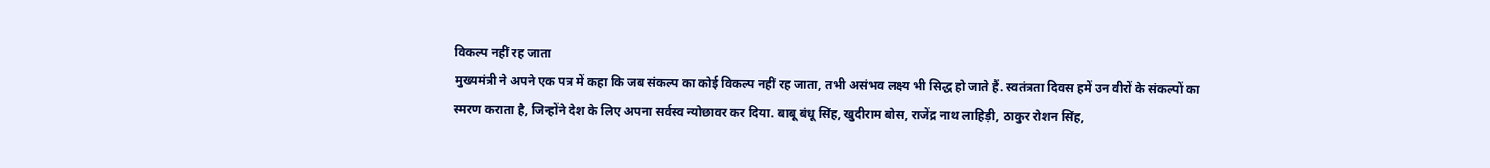विकल्प नहीं रह जाता
मुख्यमंत्री ने अपने एक पत्र में कहा कि जब संकल्प का कोई विकल्प नहीं रह जाता, तभी असंभव लक्ष्य भी सिद्ध हो जाते हैं. स्वतंत्रता दिवस हमें उन वीरों के संकल्पों का स्मरण कराता है, जिन्होंने देश के लिए अपना सर्वस्व न्योछावर कर दिया. बाबू बंधू सिंह, खुदीराम बोस, राजेंद्र नाथ लाहिड़ी, ठाकुर रोशन सिंह,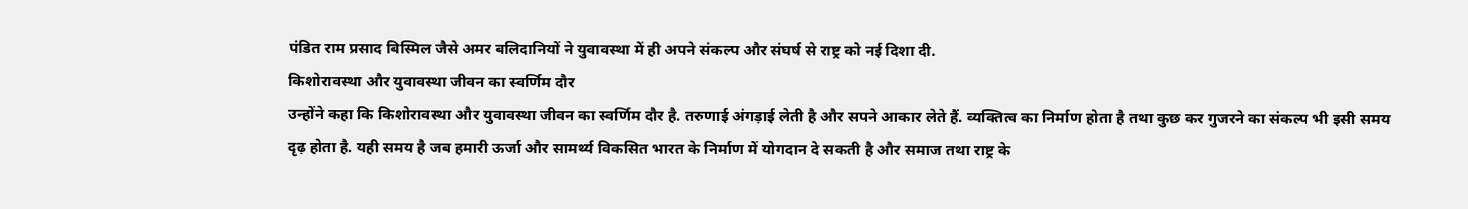पंडित राम प्रसाद बिस्मिल जैसे अमर बलिदानियों ने युवावस्था में ही अपने संकल्प और संघर्ष से राष्ट्र को नई दिशा दी.
किशोरावस्था और युवावस्था जीवन का स्वर्णिम दौर
उन्होंने कहा कि किशोरावस्था और युवावस्था जीवन का स्वर्णिम दौर है. तरुणाई अंगड़ाई लेती है और सपने आकार लेते हैं. व्यक्तित्व का निर्माण होता है तथा कुछ कर गुजरने का संकल्प भी इसी समय दृढ़ होता है. यही समय है जब हमारी ऊर्जा और सामर्थ्य विकसित भारत के निर्माण में योगदान दे सकती है और समाज तथा राष्ट्र के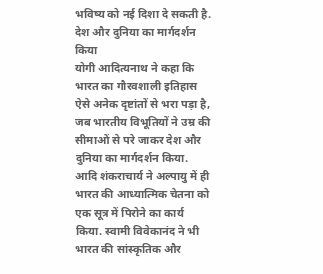भविष्य को नई दिशा दे सकती है.
देश और दुनिया का मार्गदर्शन किया
योगी आदित्यनाथ ने कहा कि भारत का गौरवशाली इतिहास ऐसे अनेक दृष्टांतों से भरा पड़ा है, जब भारतीय विभूतियों ने उम्र की सीमाओं से परे जाकर देश और दुनिया का मार्गदर्शन किया. आदि शंकराचार्य ने अल्पायु में ही भारत की आध्यात्मिक चेतना को एक सूत्र में पिरोने का कार्य किया. स्वामी विवेकानंद ने भी भारत की सांस्कृतिक और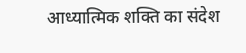आध्यात्मिक शक्ति का संदेश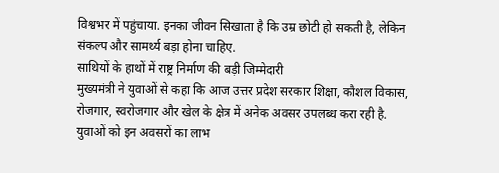विश्वभर में पहुंचाया. इनका जीवन सिखाता है कि उम्र छोटी हो सकती है, लेकिन संकल्प और सामर्थ्य बड़ा होना चाहिए.
साथियों के हाथों में राष्ट्र निर्माण की बड़ी जिम्मेदारी
मुख्यमंत्री ने युवाओं से कहा कि आज उत्तर प्रदेश सरकार शिक्षा, कौशल विकास, रोजगार, स्वरोजगार और खेल के क्षेत्र में अनेक अवसर उपलब्ध करा रही है. युवाओं को इन अवसरों का लाभ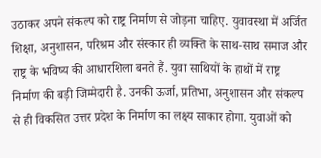उठाकर अपने संकल्प को राष्ट्र निर्माण से जोड़ना चाहिए. युवावस्था में अर्जित शिक्षा, अनुशासन, परिश्रम और संस्कार ही व्यक्ति के साथ-साथ समाज और राष्ट्र के भविष्य की आधारशिला बनते हैं. युवा साथियों के हाथों में राष्ट्र निर्माण की बड़ी जिम्मेदारी है. उनकी ऊर्जा, प्रतिभा, अनुशासन और संकल्प से ही विकसित उत्तर प्रदेश के निर्माण का लक्ष्य साकार होगा. युवाओं को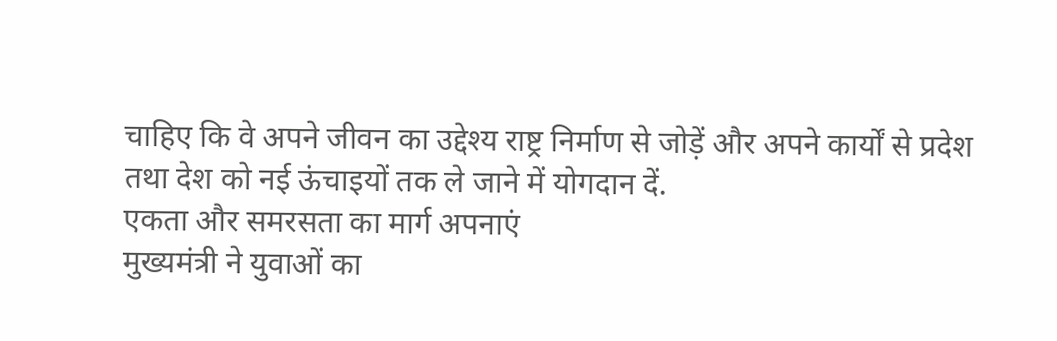चाहिए कि वे अपने जीवन का उद्देश्य राष्ट्र निर्माण से जोड़ें और अपने कार्यों से प्रदेश तथा देश को नई ऊंचाइयों तक ले जाने में योगदान दें.
एकता और समरसता का मार्ग अपनाएं
मुख्यमंत्री ने युवाओं का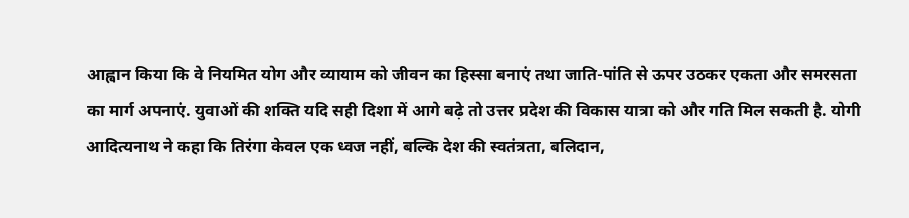आह्वान किया कि वे नियमित योग और व्यायाम को जीवन का हिस्सा बनाएं तथा जाति-पांति से ऊपर उठकर एकता और समरसता का मार्ग अपनाएं. युवाओं की शक्ति यदि सही दिशा में आगे बढ़े तो उत्तर प्रदेश की विकास यात्रा को और गति मिल सकती है. योगी आदित्यनाथ ने कहा कि तिरंगा केवल एक ध्वज नहीं, बल्कि देश की स्वतंत्रता, बलिदान,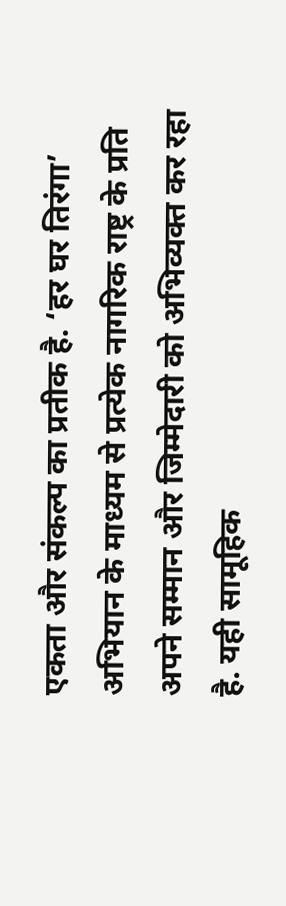एकता और संकल्प का प्रतीक है. ‘हर घर तिरंगा’ अभियान के माध्यम से प्रत्येक नागरिक राष्ट्र के प्रति अपने सम्मान और जिम्मेदारी को अभिव्यक्त कर रहा है. यही सामूहिक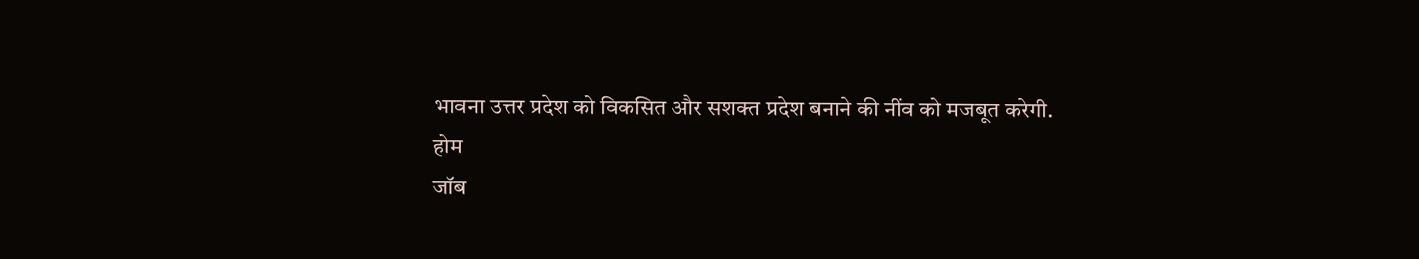भावना उत्तर प्रदेश को विकसित और सशक्त प्रदेश बनाने की नींव को मजबूत करेगी.
होम
जॉब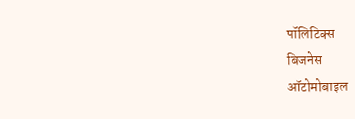पॉलिटिक्स
बिजनेस
ऑटोमोबाइल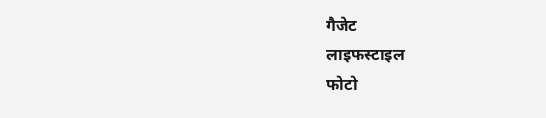गैजेट
लाइफस्टाइल
फोटो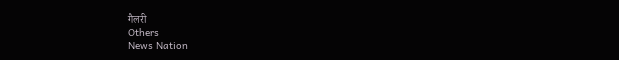गैलरी
Others
News Nation